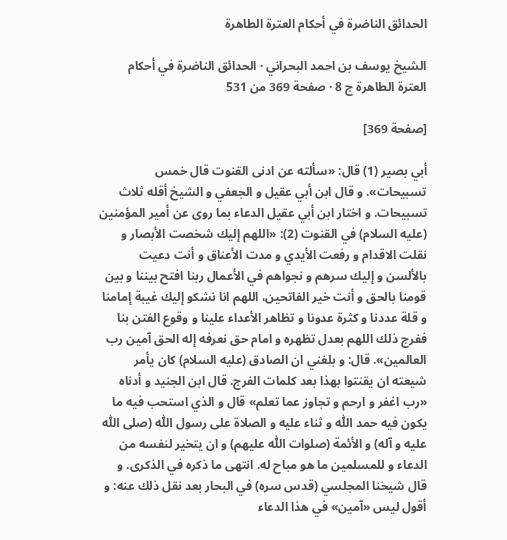الحدائق الناضرة في أحكام العترة الطاهرة

الشيخ يوسف بن احمد البحراني · الحدائق الناضرة في أحكام العترة الطاهرة ج 8 · صفحة 369 من 531

[صفحة 369]

أبي بصير (1) قال: «سألته عن ادنى القنوت قال خمس تسبيحات». و قال ابن أبي عقيل و الجعفي و الشيخ أقله ثلاث تسبيحات. و اختار ابن أبي عقيل الدعاء بما روى عن أمير المؤمنين (عليه السلام) في القنوت (2): «اللهم إليك شخصت الأبصار و نقلت الاقدام و رفعت الأيدي و مدت الأعناق و أنت دعيت بالألسن و إليك سرهم و نجواهم في الأعمال ربنا افتح بيننا و بين قومنا بالحق و أنت خير الفاتحين، اللهم انا نشكو إليك غيبة إمامنا و قلة عددنا و كثرة عدونا و تظاهر الأعداء علينا و وقوع الفتن بنا ففرج ذلك اللهم بعدل تظهره و امام حق نعرفه إله الحق آمين رب العالمين». قال: و بلغني ان الصادق (عليه السلام) كان يأمر شيعته ان يقنتوا بهذا بعد كلمات الفرج. قال ابن الجنيد و أدناه «رب اغفر و ارحم و تجاوز عما تعلم» قال و الذي استحب فيه ما يكون فيه حمد اللّٰه و ثناء عليه و الصلاة على رسول اللّٰه (صلى اللّٰه عليه و آله) و الأئمة (صلوات اللّٰه عليهم) و ان يتخير لنفسه من الدعاء و للمسلمين ما هو مباح له. انتهى ما ذكره في الذكرى. و قال شيخنا المجلسي (قدس سره) في البحار بعد نقل ذلك عنه: و أقول ليس «آمين» في هذا الدعاء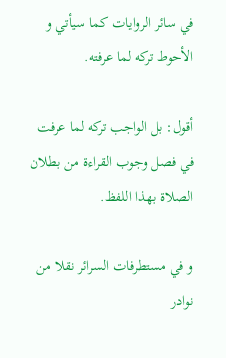في سائر الروايات كما سيأتي و الأحوط تركه لما عرفته.

أقول: بل الواجب تركه لما عرفت في فصل وجوب القراءة من بطلان الصلاة بهذا اللفظ.

و في مستطرفات السرائر نقلا من نوادر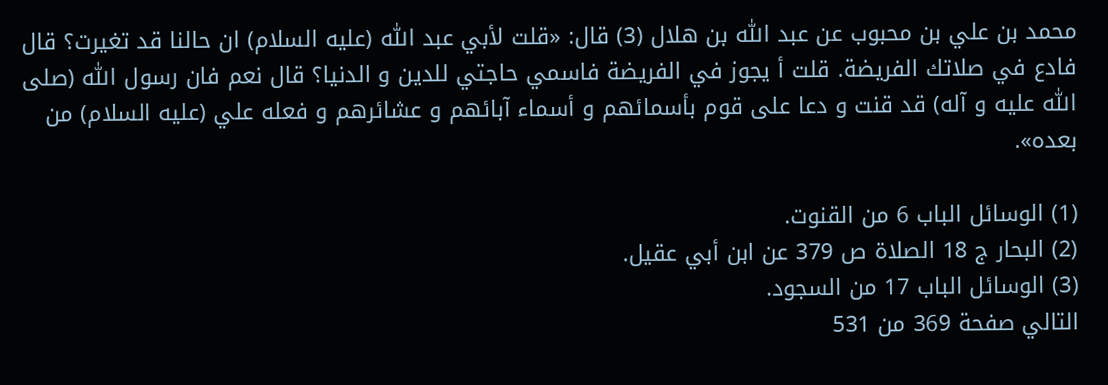محمد بن علي بن محبوب عن عبد اللّٰه بن هلال (3) قال: «قلت لأبي عبد اللّٰه (عليه السلام) ان حالنا قد تغيرت؟ قال فادع في صلاتك الفريضة. قلت أ يجوز في الفريضة فاسمي حاجتي للدين و الدنيا؟ قال نعم فان رسول اللّٰه (صلى اللّٰه عليه و آله) قد قنت و دعا على قوم بأسمائهم و أسماء آبائهم و عشائرهم و فعله علي (عليه السلام) من بعده».

(1) الوسائل الباب 6 من القنوت.
(2) البحار ج 18 الصلاة ص 379 عن ابن أبي عقيل.
(3) الوسائل الباب 17 من السجود.
التالي صفحة 369 من 531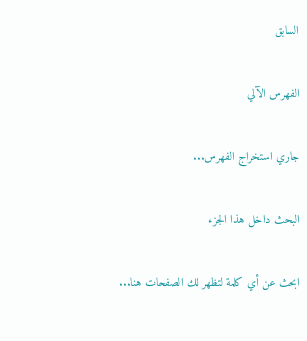السابق

الفهرس الآلي

جاري استخراج الفهرس...

البحث داخل هذا الجزء

ابحث عن أي كلمة لتظهر لك الصفحات هنا...